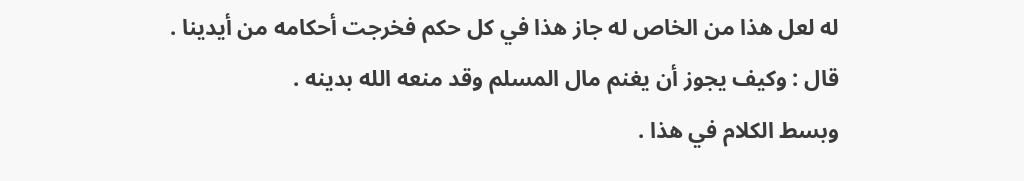له لعل هذا من الخاص له جاز هذا في كل حكم فخرجت أحكامه من أيدينا .
قال : وكيف يجوز أن يغنم مال المسلم وقد منعه الله بدينه .
وبسط الكلام في هذا .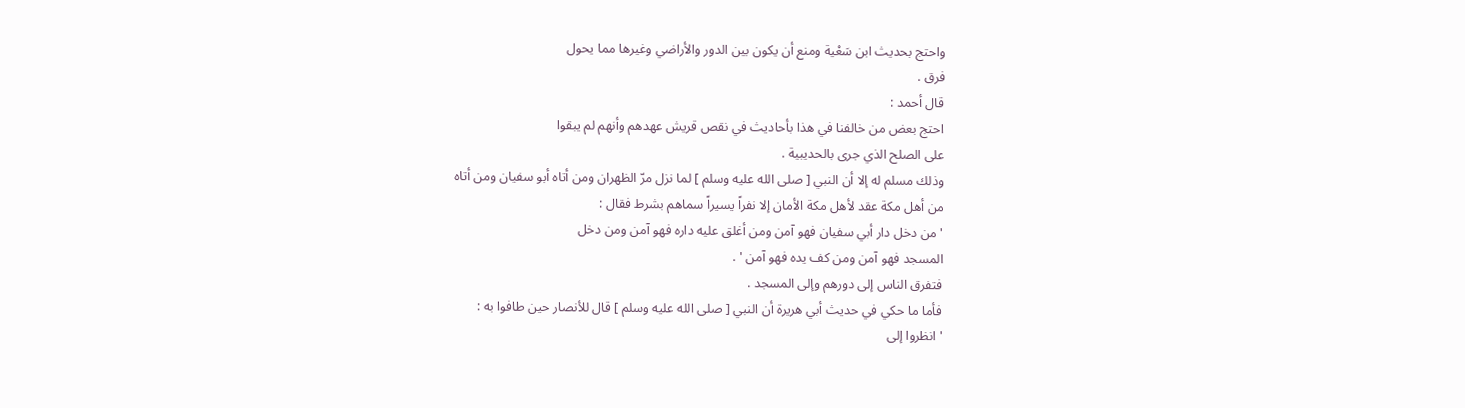واحتج بحديث ابن سَعْية ومنع أن يكون بين الدور والأراضي وغيرها مما يحول
فرق .
قال أحمد :
احتج بعض من خالفنا في هذا بأحاديث في نقص قريش عهدهم وأنهم لم يبقوا
على الصلح الذي جرى بالحديبية .
وذلك مسلم له إلا أن النبي [ صلى الله عليه وسلم ] لما نزل مرّ الظهران ومن أتاه أبو سفيان ومن أتاه
من أهل مكة عقد لأهل مكة الأمان إلا نفراً يسيراً سماهم بشرط فقال :
' من دخل دار أبي سفيان فهو آمن ومن أغلق عليه داره فهو آمن ومن دخل
المسجد فهو آمن ومن كف يده فهو آمن ' .
فتفرق الناس إلى دورهم وإلى المسجد .
فأما ما حكي في حديث أبي هريرة أن النبي [ صلى الله عليه وسلم ] قال للأنصار حين طافوا به :
' انظروا إلى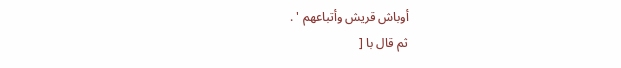أوباش قريش وأتباعهم ' .
ثم قال با [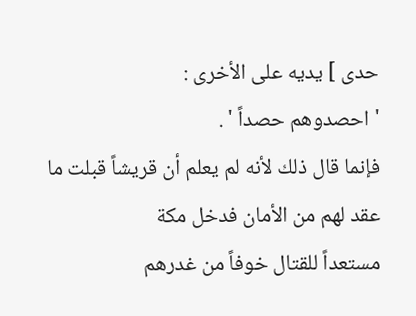حدى ] يديه على الأخرى :
' احصدوهم حصداً ' .
فإنما قال ذلك لأنه لم يعلم أن قريشاً قبلت ما عقد لهم من الأمان فدخل مكة
مستعداً للقتال خوفاً من غدرهم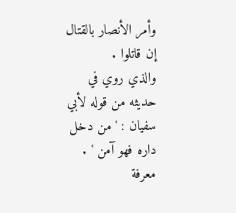وأمر الأنصار بالقتال إن قاتلوا .
والذي روي في حديثه من قوله لأبي سفيان : ' من دخل داره فهو آمن ' .
معرفة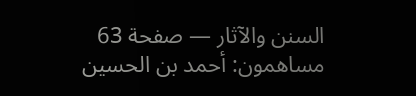السنن والآثار — صفحة 63
مساهمون: أحمد بن الحسين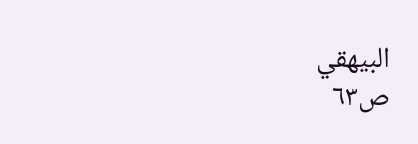البيهقي
ص٦٣